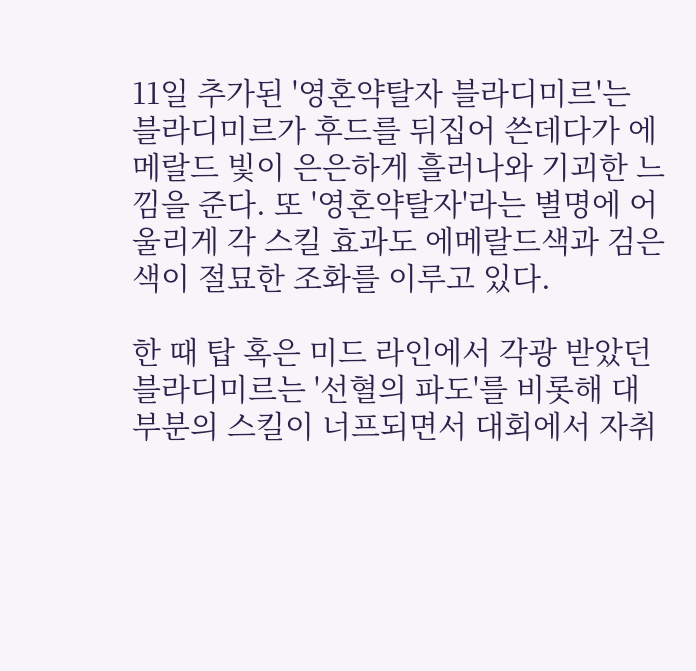11일 추가된 '영혼약탈자 블라디미르'는 블라디미르가 후드를 뒤집어 쓴데다가 에메랄드 빛이 은은하게 흘러나와 기괴한 느낌을 준다. 또 '영혼약탈자'라는 별명에 어울리게 각 스킬 효과도 에메랄드색과 검은색이 절묘한 조화를 이루고 있다.

한 때 탑 혹은 미드 라인에서 각광 받았던 블라디미르는 '선혈의 파도'를 비롯해 대부분의 스킬이 너프되면서 대회에서 자취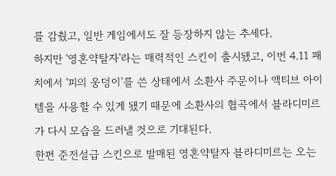를 감췄고, 일반 게임에서도 잘 등장하지 않는 추세다.
하지만 '영혼약탈자'라는 매력적인 스킨이 출시됐고, 이번 4.11 패치에서 '피의 웅덩이'를 쓴 상태에서 소환사 주문이나 액티브 아이템을 사용할 수 있게 됐기 때문에 소환사의 협곡에서 블라디미르가 다시 모습을 드러낼 것으로 기대된다.
한편 준전설급 스킨으로 발매된 영혼약탈자 블라디미르는 오는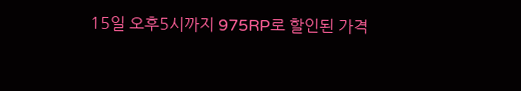15일 오후5시까지 975RP로 할인된 가격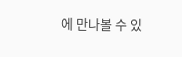에 만나볼 수 있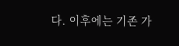다. 이후에는 기존 가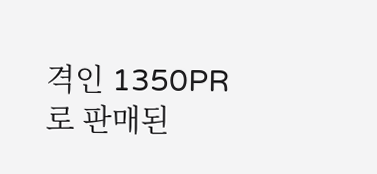격인 1350PR로 판매된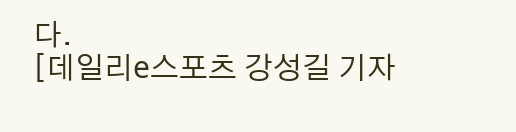다.
[데일리e스포츠 강성길 기자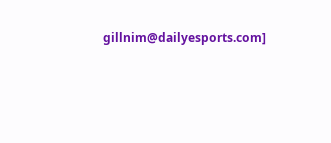gillnim@dailyesports.com]